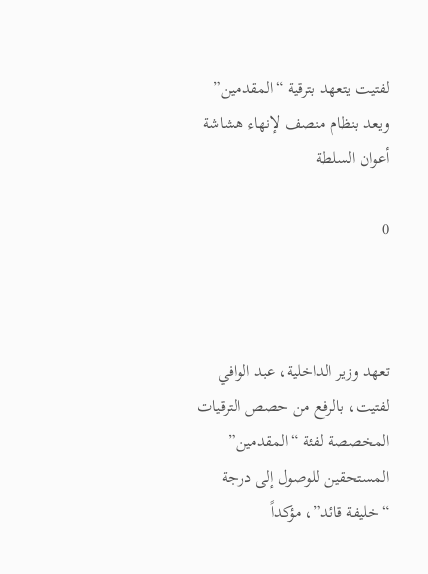لفتيت يتعهد بترقية “المقدمين” ويعد بنظام منصف لإنهاء هشاشة أعوان السلطة

0



تعهد وزير الداخلية، عبد الوافي لفتيت، بالرفع من حصص الترقيات المخصصة لفئة “المقدمين” المستحقين للوصول إلى درجة “خليفة قائد”، مؤكداً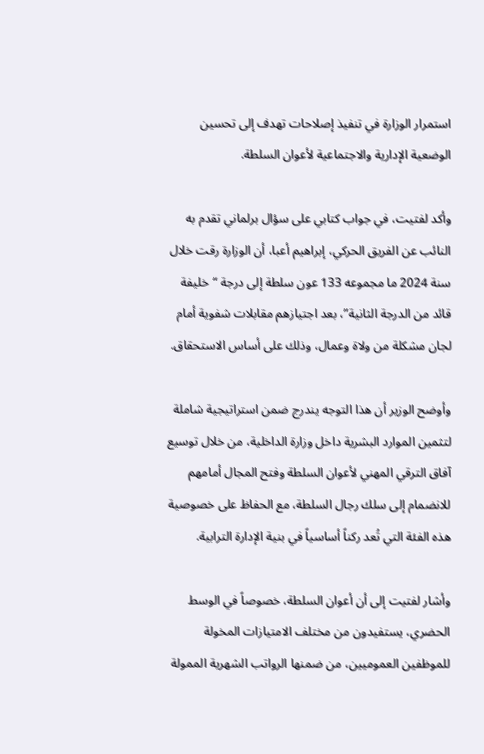استمرار الوزارة في تنفيذ إصلاحات تهدف إلى تحسين الوضعية الإدارية والاجتماعية لأعوان السلطة.

وأكد لفتيت، في جواب كتابي على سؤال برلماني تقدم به النائب عن الفريق الحركي، إبراهيم أعبا، أن الوزارة رقت خلال سنة 2024 ما مجموعه 133 عون سلطة إلى درجة “خليفة قائد من الدرجة الثانية”، بعد اجتيازهم مقابلات شفوية أمام لجان مشكلة من ولاة وعمال، وذلك على أساس الاستحقاق.

وأوضح الوزير أن هذا التوجه يندرج ضمن استراتيجية شاملة لتثمين الموارد البشرية داخل وزارة الداخلية، من خلال توسيع آفاق الترقي المهني لأعوان السلطة وفتح المجال أمامهم للانضمام إلى سلك رجال السلطة، مع الحفاظ على خصوصية هذه الفئة التي تُعد ركناً أساسياً في بنية الإدارة الترابية.

وأشار لفتيت إلى أن أعوان السلطة، خصوصاً في الوسط الحضري، يستفيدون من مختلف الامتيازات المخولة للموظفين العموميين، من ضمنها الرواتب الشهرية الممولة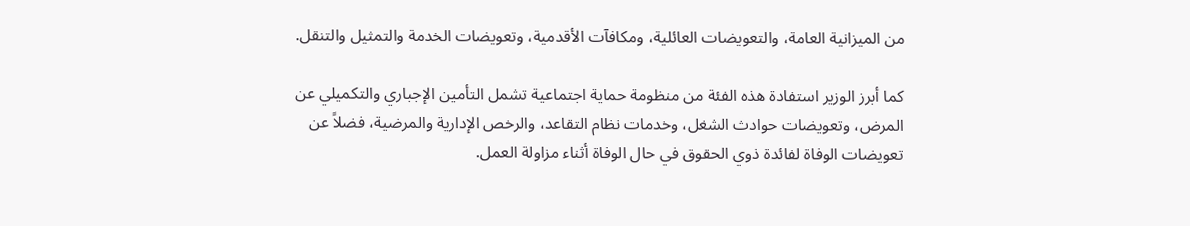من الميزانية العامة، والتعويضات العائلية، ومكافآت الأقدمية، وتعويضات الخدمة والتمثيل والتنقل.

كما أبرز الوزير استفادة هذه الفئة من منظومة حماية اجتماعية تشمل التأمين الإجباري والتكميلي عن المرض، وتعويضات حوادث الشغل، وخدمات نظام التقاعد، والرخص الإدارية والمرضية، فضلاً عن تعويضات الوفاة لفائدة ذوي الحقوق في حال الوفاة أثناء مزاولة العمل.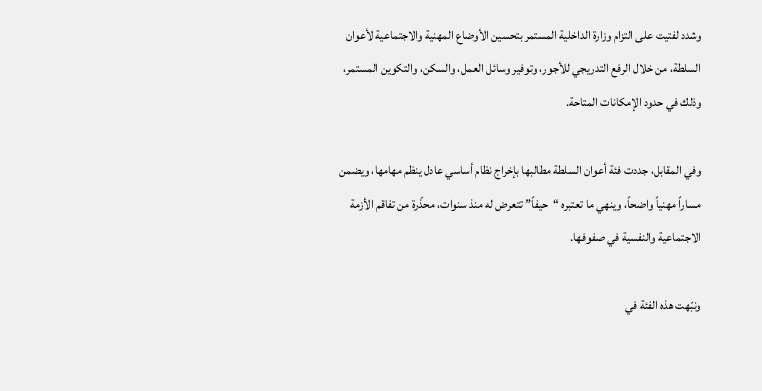وشدد لفتيت على التزام وزارة الداخلية المستمر بتحسين الأوضاع المهنية والاجتماعية لأعوان السلطة، من خلال الرفع التدريجي للأجور، وتوفير وسائل العمل، والسكن، والتكوين المستمر، وذلك في حدود الإمكانات المتاحة.

وفي المقابل، جددت فئة أعوان السلطة مطالبها بإخراج نظام أساسي عادل ينظم مهامها، ويضمن مساراً مهنياً واضحاً، وينهي ما تعتبره “حيفاً” تتعرض له منذ سنوات، محذّرة من تفاقم الأزمة الاجتماعية والنفسية في صفوفها.

ونبّهت هذه الفئة في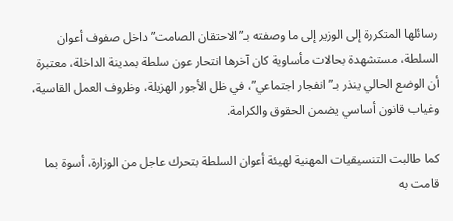رسائلها المتكررة إلى الوزير إلى ما وصفته بـ”الاحتقان الصامت” داخل صفوف أعوان السلطة، مستشهدة بحالات مأساوية كان آخرها انتحار عون سلطة بمدينة الداخلة، معتبرة أن الوضع الحالي ينذر بـ”انفجار اجتماعي”، في ظل الأجور الهزيلة، وظروف العمل القاسية، وغياب قانون أساسي يضمن الحقوق والكرامة.

كما طالبت التنسيقيات المهنية لهيئة أعوان السلطة بتحرك عاجل من الوزارة، أسوة بما قامت به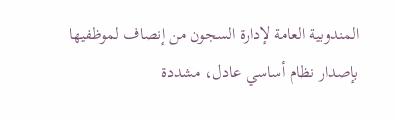المندوبية العامة لإدارة السجون من إنصاف لموظفيها بإصدار نظام أساسي عادل، مشددة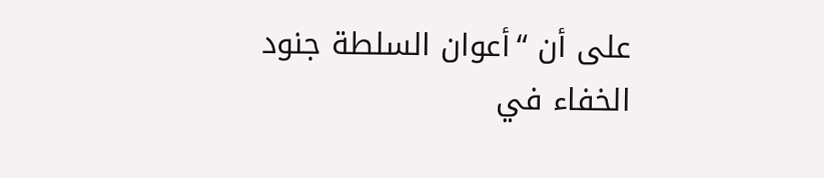على أن “أعوان السلطة جنود الخفاء في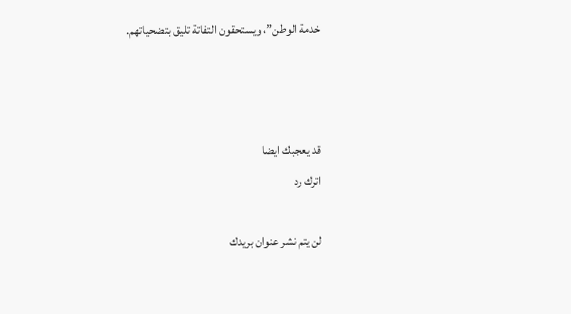خدمة الوطن”، ويستحقون التفاتة تليق بتضحياتهم.



قد يعجبك ايضا
اترك رد

لن يتم نشر عنوان بريدك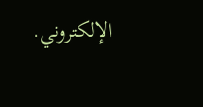الإلكتروني.